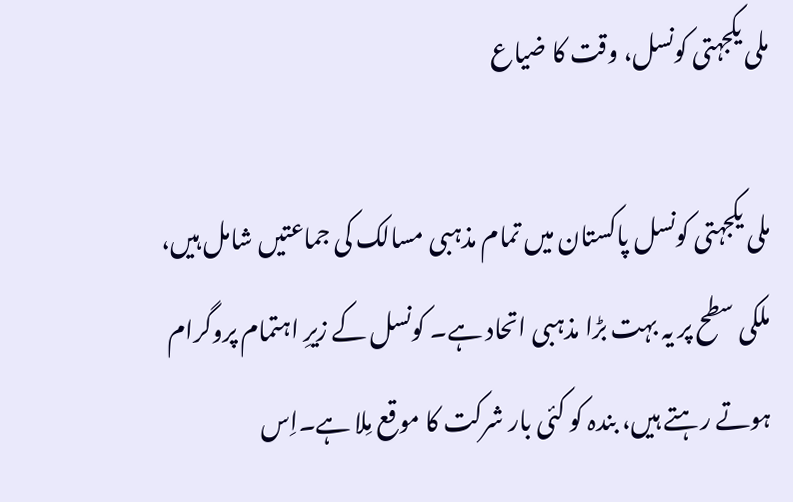ملی یکجہتی کونسل، وقت کا ضیاع

ملی یکجہتی کونسل پاکستان میں تمام مذہبی مسالک کی جماعتیں شامل ہیں، ملکی سطح پر یہ بہت بڑا مذہبی اتحاد ہے۔ کونسل کے زیرِ اہتمام پروگرام ہوتے رہتے ہیں، بندہ کو کئی بار شرکت کا موقع مِلا ہے۔اِس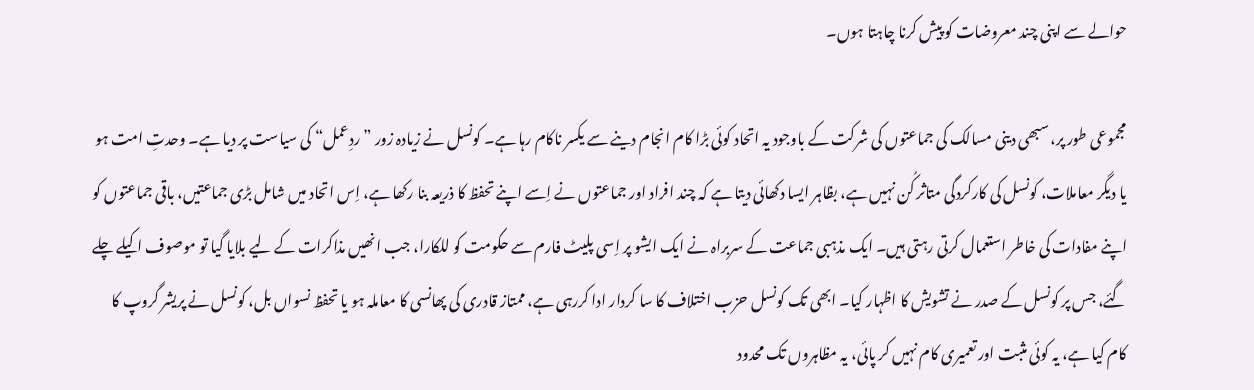حوالے سے اپنی چند معروضات کو پیش کرنا چاہتا ہوں۔

مجموعی طور پر، سبھی دینی مسالک کی جماعتوں کی شرکت کے باوجود یہ اتحاد کوئی بڑا کام انجام دینے سے یکسر ناکام رہا ہے۔ کونسل نے زیادہ زور ”ردِعمل“ کی سیاست پر دیا ہے۔ وحدتِ امت ہو یا دیگر معاملات، کونسل کی کارکردگی متاثر کُن نہیں ہے، بظاہر ایسا دکھائی دیتا ہے کہ چند افراد اور جماعتوں نے اِسے اپنے تحفظ کا ذریعہ بنا رکھا ہے، اِس اتحاد میں شامل بڑی جماعتیں، باقی جماعتوں کو اپنے مفادات کی خاطر استعمال کرتی رہتی ہیں۔ ایک مذہبی جماعت کے سربراہ نے ایک ایشو پر اِسی پلیٹ فارم سے حکومت کو للکارا، جب انھیں مذاکرات کے لیے بلایا گیا تو موصوف اکیلے چلے گئے، جس پر کونسل کے صدر نے تشویش کا اظہار کیا۔ ابھی تک کونسل حزب اختلاف کا سا کردار ادا کررہی ہے، ممتاز قادری کی پھانسی کا معاملہ ہو یا تحفظ نسواں بل، کونسل نے پریشر گروپ کا کام کیا ہے، یہ کوئی مثبت اور تعمیری کام نہیں کر پائی، یہ مظاہروں تک محدود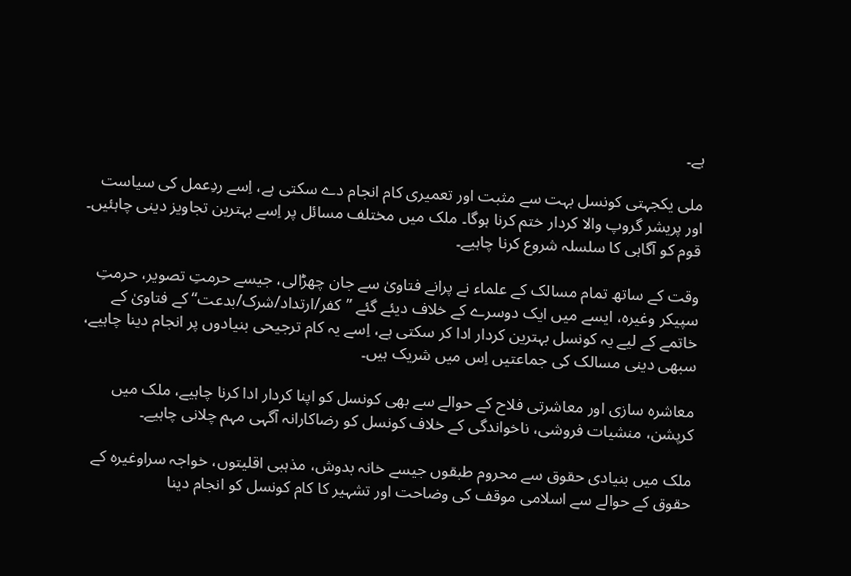ہے۔

ملی یکجہتی کونسل بہت سے مثبت اور تعمیری کام انجام دے سکتی ہے، اِسے ردِعمل کی سیاست اور پریشر گروپ والا کردار ختم کرنا ہوگا۔ ملک میں مختلف مسائل پر اِسے بہترین تجاویز دینی چاہئیں۔ قوم کو آگاہی کا سلسلہ شروع کرنا چاہیے۔

وقت کے ساتھ تمام مسالک کے علماء نے پرانے فتاویٰ سے جان چھڑالی، جیسے حرمتِ تصویر، حرمتِ سپیکر وغیرہ، ایسے میں ایک دوسرے کے خلاف دیئے گئے ”کفر/ارتداد/شرک/بدعت“ کے فتاویٰ کے خاتمے کے لیے یہ کونسل بہترین کردار ادا کر سکتی ہے، اِسے یہ کام ترجیحی بنیادوں پر انجام دینا چاہیے، سبھی دینی مسالک کی جماعتیں اِس میں شریک ہیں۔

معاشرہ سازی اور معاشرتی فلاح کے حوالے سے بھی کونسل کو اپنا کردار ادا کرنا چاہیے، ملک میں کرپشن، منشیات فروشی، ناخواندگی کے خلاف کونسل کو رضاکارانہ آگہی مہم چلانی چاہیے۔

ملک میں بنیادی حقوق سے محروم طبقوں جیسے خانہ بدوش، مذہبی اقلیتوں، خواجہ سراوغیرہ کے حقوق کے حوالے سے اسلامی موقف کی وضاحت اور تشہیر کا کام کونسل کو انجام دینا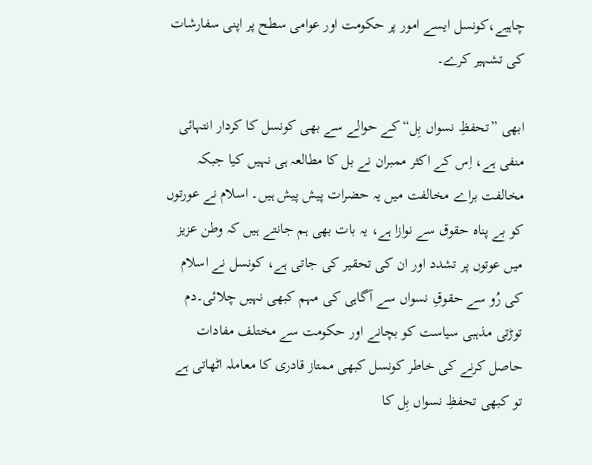چاہیے،کونسل ایسے امور پر حکومت اور عوامی سطح پر اپنی سفارشات کی تشہیر کرے۔

ابھی ”تحفظِ نسواں بِل“ کے حوالے سے بھی کونسل کا کردار انتہائی منفی ہے، اِس کے اکثر ممبران نے بل کا مطالعہ ہی نہیں کیا جبکہ مخالفت براے مخالفت میں یہ حضرات پیش پیش ہیں۔ اسلام نے عورتوں کو بے پناہ حقوق سے نوازا ہے، یہ بات بھی ہم جانتے ہیں کہ وطن عزیز میں عوتوں پر تشدد اور ان کی تحقیر کی جاتی ہے، کونسل نے اسلام کی رُو سے حقوقِ نسواں سے آگاہی کی مہم کبھی نہیں چلائی۔دم توڑتی مذہبی سیاست کو بچانے اور حکومت سے مختلف مفادات حاصل کرنے کی خاطر کونسل کبھی ممتاز قادری کا معاملہ اٹھاتی ہے تو کبھی تحفظِ نسواں بِل کا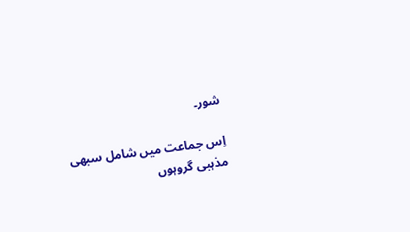شور۔

اِس جماعت میں شامل سبھی مذہبی گروہوں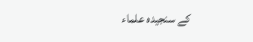کے سنجیدہ علماء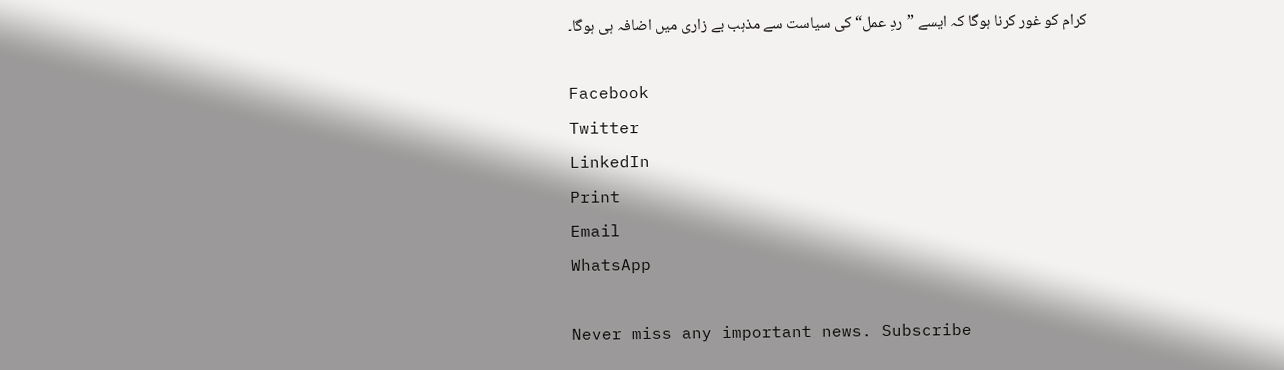کرام کو غور کرنا ہوگا کہ ایسے ”ردِ عمل“ کی سیاست سے مذہب بے زاری میں اضافہ ہی ہوگا۔

Facebook
Twitter
LinkedIn
Print
Email
WhatsApp

Never miss any important news. Subscribe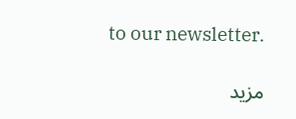to our newsletter.

مزید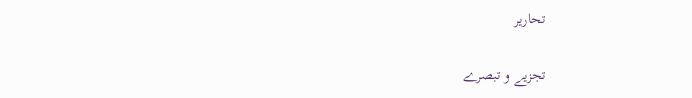تحاریر

تجزیے و تبصرے